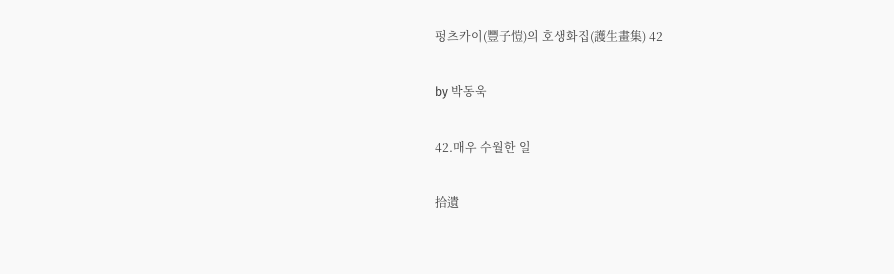펑츠카이(豐子愷)의 호생화집(護生畫集) 42

by 박동욱

42.매우 수월한 일

拾遺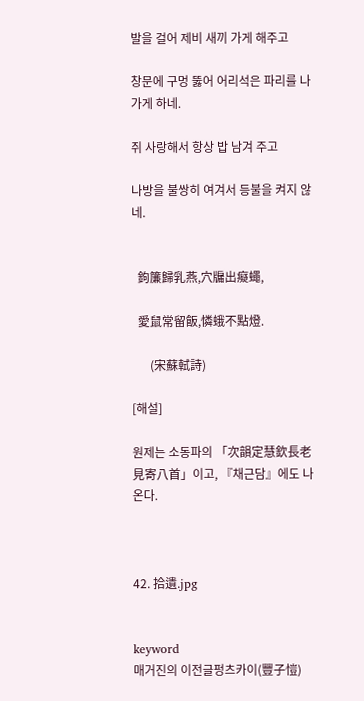발을 걸어 제비 새끼 가게 해주고

창문에 구멍 뚫어 어리석은 파리를 나가게 하네.

쥐 사랑해서 항상 밥 남겨 주고

나방을 불쌍히 여겨서 등불을 켜지 않네.


  鉤簾歸乳燕,穴牖出癡蠅,

  愛鼠常留飯,憐蛾不點燈.

      (宋蘇軾詩)

[해설]

원제는 소동파의 「次韻定慧欽長老見寄八首」이고, 『채근담』에도 나온다.



42. 拾遺.jpg


keyword
매거진의 이전글펑츠카이(豐子愷)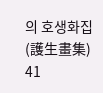의 호생화집(護生畫集) 41